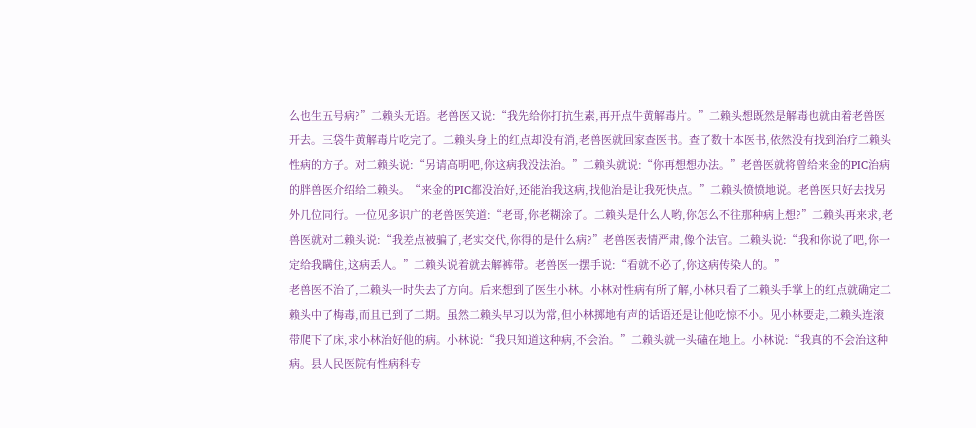么也生五号病?”二赖头无语。老兽医又说:“我先给你打抗生素,再开点牛黄解毒片。”二赖头想既然是解毒也就由着老兽医开去。三袋牛黄解毒片吃完了。二赖头身上的红点却没有消,老兽医就回家查医书。查了数十本医书,依然没有找到治疗二赖头性病的方子。对二赖头说:“另请高明吧,你这病我没法治。”二赖头就说:“你再想想办法。”老兽医就将曾给来金的PIC治病的胖兽医介绍给二赖头。“来金的PIC都没治好,还能治我这病,找他治是让我死快点。”二赖头愤愤地说。老兽医只好去找另外几位同行。一位见多识广的老兽医笑道:“老哥,你老糊涂了。二赖头是什么人哟,你怎么不往那种病上想?”二赖头再来求,老兽医就对二赖头说:“我差点被骗了,老实交代,你得的是什么病?”老兽医表情严肃,像个法官。二赖头说:“我和你说了吧,你一定给我瞒住,这病丢人。”二赖头说着就去解裤带。老兽医一摆手说:“看就不必了,你这病传染人的。”
老兽医不治了,二赖头一时失去了方向。后来想到了医生小林。小林对性病有所了解,小林只看了二赖头手掌上的红点就确定二赖头中了梅毒,而且已到了二期。虽然二赖头早习以为常,但小林掷地有声的话语还是让他吃惊不小。见小林要走,二赖头连滚带爬下了床,求小林治好他的病。小林说:“我只知道这种病,不会治。”二赖头就一头磕在地上。小林说:“我真的不会治这种病。县人民医院有性病科专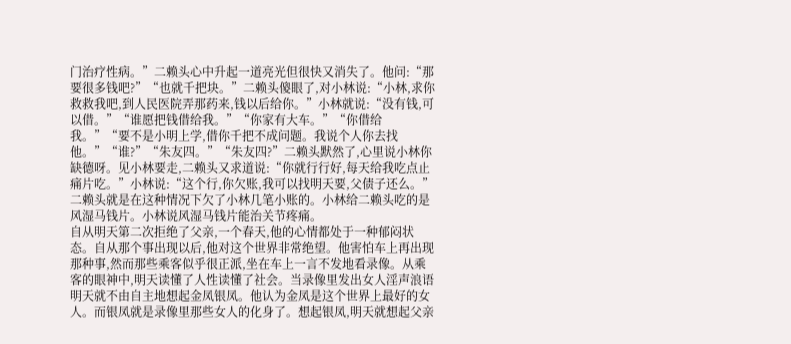门治疗性病。”二赖头心中升起一道亮光但很快又消失了。他问:“那要很多钱吧?”“也就千把块。”二赖头傻眼了,对小林说:“小林,求你救救我吧,到人民医院弄那药来,钱以后给你。”小林就说:“没有钱,可以借。”“谁愿把钱借给我。”“你家有大车。”“你借给我。”“要不是小明上学,借你千把不成问题。我说个人你去找他。”“谁?”“朱友四。”“朱友四?”二赖头默然了,心里说小林你缺德呀。见小林要走,二赖头又求道说:“你就行行好,每天给我吃点止痛片吃。”小林说:“这个行,你欠账,我可以找明天要,父债子还么。”
二赖头就是在这种情况下欠了小林几笔小账的。小林给二赖头吃的是风湿马钱片。小林说风湿马钱片能治关节疼痛。
自从明天第二次拒绝了父亲,一个春天,他的心情都处于一种郁闷状态。自从那个事出现以后,他对这个世界非常绝望。他害怕车上再出现那种事,然而那些乘客似乎很正派,坐在车上一言不发地看录像。从乘客的眼神中,明天读懂了人性读懂了社会。当录像里发出女人淫声浪语明天就不由自主地想起金凤银凤。他认为金凤是这个世界上最好的女人。而银凤就是录像里那些女人的化身了。想起银凤,明天就想起父亲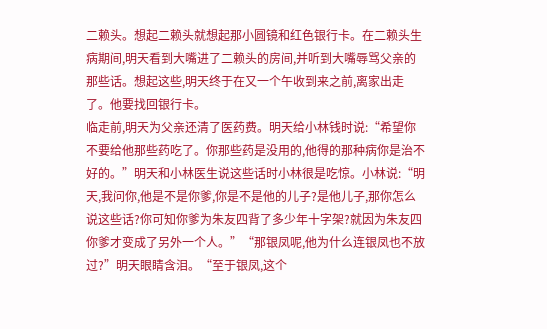二赖头。想起二赖头就想起那小圆镜和红色银行卡。在二赖头生病期间,明天看到大嘴进了二赖头的房间,并听到大嘴辱骂父亲的那些话。想起这些,明天终于在又一个午收到来之前,离家出走了。他要找回银行卡。
临走前,明天为父亲还清了医药费。明天给小林钱时说:“希望你不要给他那些药吃了。你那些药是没用的,他得的那种病你是治不好的。”明天和小林医生说这些话时小林很是吃惊。小林说:“明天,我问你,他是不是你爹,你是不是他的儿子?是他儿子,那你怎么说这些话?你可知你爹为朱友四背了多少年十字架?就因为朱友四你爹才变成了另外一个人。”“那银凤呢,他为什么连银凤也不放过?”明天眼睛含泪。“至于银凤,这个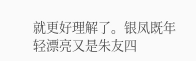就更好理解了。银凤既年轻漂亮又是朱友四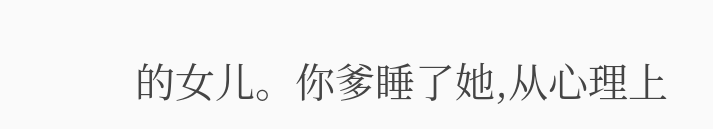的女儿。你爹睡了她,从心理上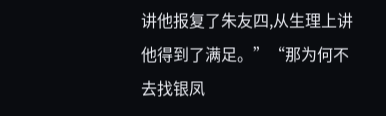讲他报复了朱友四,从生理上讲他得到了满足。”“那为何不去找银凤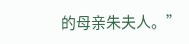的母亲朱夫人。”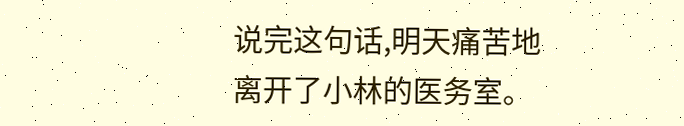说完这句话,明天痛苦地离开了小林的医务室。